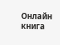Онлайн книга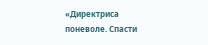«Директриса поневоле. Спасти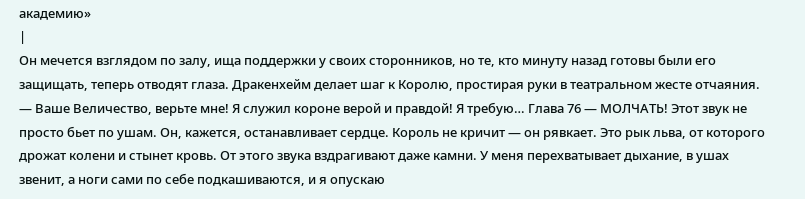академию»
|
Он мечется взглядом по залу, ища поддержки у своих сторонников, но те, кто минуту назад готовы были его защищать, теперь отводят глаза. Дракенхейм делает шаг к Королю, простирая руки в театральном жесте отчаяния. — Ваше Величество, верьте мне! Я служил короне верой и правдой! Я требую… Глава 76 — МОЛЧАТЬ! Этот звук не просто бьет по ушам. Он, кажется, останавливает сердце. Король не кричит — он рявкает. Это рык льва, от которого дрожат колени и стынет кровь. От этого звука вздрагивают даже камни. У меня перехватывает дыхание, в ушах звенит, а ноги сами по себе подкашиваются, и я опускаю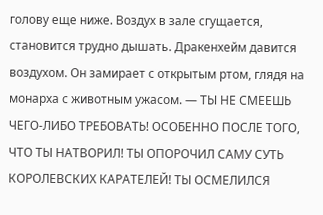голову еще ниже. Воздух в зале сгущается, становится трудно дышать. Дракенхейм давится воздухом. Он замирает с открытым ртом, глядя на монарха с животным ужасом. — ТЫ НЕ СМЕЕШЬ ЧЕГО-ЛИБО ТРЕБОВАТЬ! ОСОБЕННО ПОСЛЕ ТОГО, ЧТО ТЫ НАТВОРИЛ! ТЫ ОПОРОЧИЛ САМУ СУТЬ КОРОЛЕВСКИХ КАРАТЕЛЕЙ! ТЫ ОСМЕЛИЛСЯ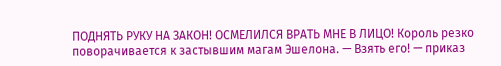ПОДНЯТЬ РУКУ НА ЗАКОН! ОСМЕЛИЛСЯ ВРАТЬ МНЕ В ЛИЦО! Король резко поворачивается к застывшим магам Эшелона. — Взять его! — приказ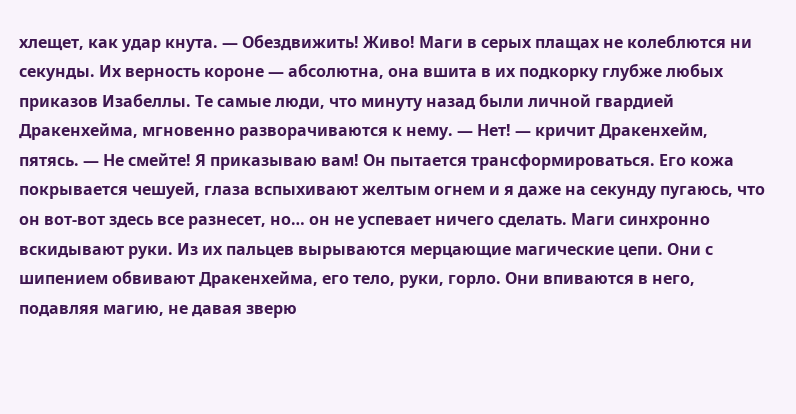хлещет, как удар кнута. — Обездвижить! Живо! Маги в серых плащах не колеблются ни секунды. Их верность короне — абсолютна, она вшита в их подкорку глубже любых приказов Изабеллы. Те самые люди, что минуту назад были личной гвардией Дракенхейма, мгновенно разворачиваются к нему. — Нет! — кричит Дракенхейм, пятясь. — Не смейте! Я приказываю вам! Он пытается трансформироваться. Его кожа покрывается чешуей, глаза вспыхивают желтым огнем и я даже на секунду пугаюсь, что он вот-вот здесь все разнесет, но… он не успевает ничего сделать. Маги синхронно вскидывают руки. Из их пальцев вырываются мерцающие магические цепи. Они с шипением обвивают Дракенхейма, его тело, руки, горло. Они впиваются в него, подавляя магию, не давая зверю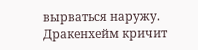вырваться наружу. Дракенхейм кричит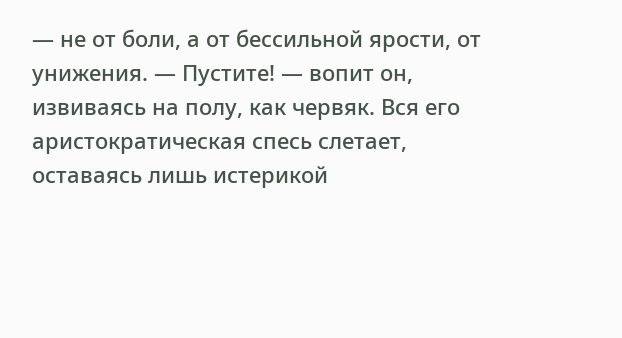— не от боли, а от бессильной ярости, от унижения. — Пустите! — вопит он, извиваясь на полу, как червяк. Вся его аристократическая спесь слетает, оставаясь лишь истерикой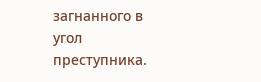загнанного в угол преступника.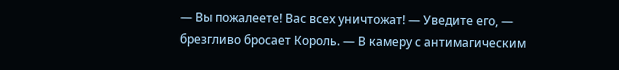— Вы пожалеете! Вас всех уничтожат! — Уведите его, — брезгливо бросает Король. — В камеру с антимагическим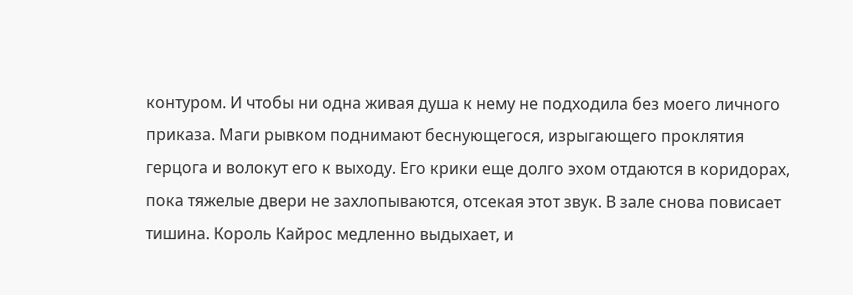контуром. И чтобы ни одна живая душа к нему не подходила без моего личного приказа. Маги рывком поднимают беснующегося, изрыгающего проклятия герцога и волокут его к выходу. Его крики еще долго эхом отдаются в коридорах, пока тяжелые двери не захлопываются, отсекая этот звук. В зале снова повисает тишина. Король Кайрос медленно выдыхает, и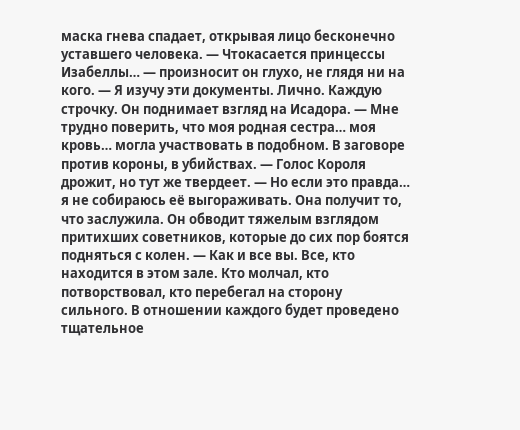маска гнева спадает, открывая лицо бесконечно уставшего человека. — Чтокасается принцессы Изабеллы… — произносит он глухо, не глядя ни на кого. — Я изучу эти документы. Лично. Каждую строчку. Он поднимает взгляд на Исадора. — Мне трудно поверить, что моя родная сестра… моя кровь… могла участвовать в подобном. В заговоре против короны, в убийствах. — Голос Короля дрожит, но тут же твердеет. — Но если это правда… я не собираюсь её выгораживать. Она получит то, что заслужила. Он обводит тяжелым взглядом притихших советников, которые до сих пор боятся подняться с колен. — Как и все вы. Все, кто находится в этом зале. Кто молчал, кто потворствовал, кто перебегал на сторону сильного. В отношении каждого будет проведено тщательное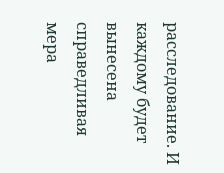расследование. И каждому будет вынесена справедливая мера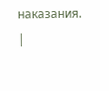наказания. |